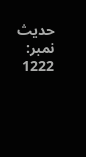حدیث نمبر: 1222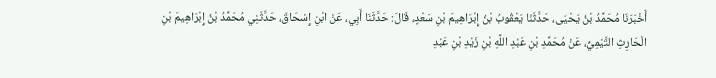أَخْبَرَنَا مُحَمَّدُ بْنُ يَحْيَى، حَدَّثَنَا يَعْقُوبُ بْنُ إِبْرَاهِيمَ بْنِ سَعْدٍ، قَالَ: حَدَّثَنَا أَبِي، عَنْ ابْنِ إِسْحَاقَ، حَدَّثَنِي مُحَمَّدُ بْنُ إِبْرَاهِيمَ بْنِ الْحَارِثِ التَّيْمِيُّ، عَنْ مُحَمَّدِ بْنِ عَبْدِ اللَّهِ بْنِ زَيْدِ بْنِ عَبْدِ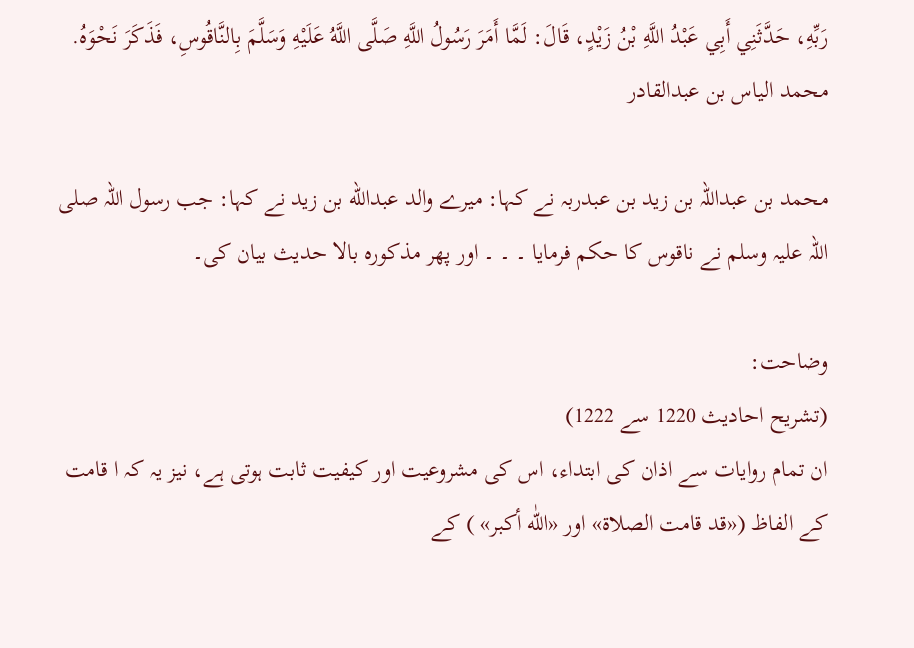رَبِّهِ، حَدَّثَنِي أَبِي عَبْدُ اللَّهِ بْنُ زَيْدٍ، قَالَ: لَمَّا أَمَرَ رَسُولُ اللَّهِ صَلَّى اللَّهُ عَلَيْهِ وَسَلَّمَ بِالنَّاقُوسِ، فَذَكَرَ نَحْوَهُ.
محمد الیاس بن عبدالقادر

محمد بن عبداللہ بن زید بن عبدربہ نے کہا: میرے والد عبدالله بن زید نے کہا: جب رسول اللہ صلی اللہ علیہ وسلم نے ناقوس کا حکم فرمایا ۔ ۔ ۔ اور پھر مذکورہ بالا حدیث بیان کی۔

وضاحت:
(تشریح احادیث 1220 سے 1222)
ان تمام روایات سے اذان کی ابتداء، اس کی مشروعیت اور کیفیت ثابت ہوتی ہے، نیز یہ کہ ا قامت کے الفاظ («قد قامت الصلاة» اور «اللّٰه أكبر» ) کے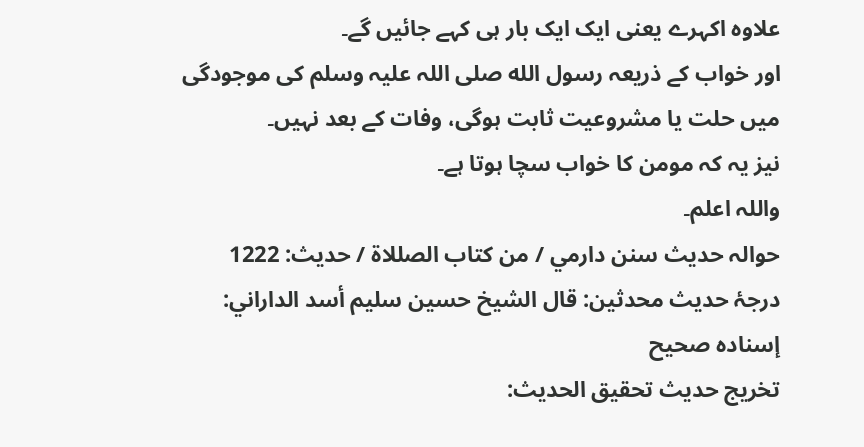علاوہ اکہرے یعنی ایک ایک بار ہی کہے جائیں گے۔
اور خواب کے ذریعہ رسول الله صلی اللہ علیہ وسلم کی موجودگی میں حلت یا مشروعیت ثابت ہوگی، وفات کے بعد نہیں۔
نیز یہ کہ مومن کا خواب سچا ہوتا ہے۔
واللہ اعلم۔
حوالہ حدیث سنن دارمي / من كتاب الصللاة / حدیث: 1222
درجۂ حدیث محدثین: قال الشيخ حسين سليم أسد الداراني: إسناده صحيح
تخریج حدیث تحقيق الحديث: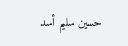حسين سليم أسد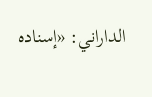الداراني: «إسناده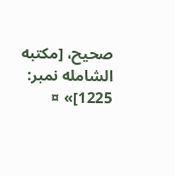صحيح، [مكتبه الشامله نمبر: 1225]» ¤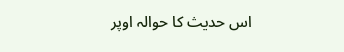اس حدیث کا حوالہ اوپر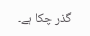گذر چکا ہے۔